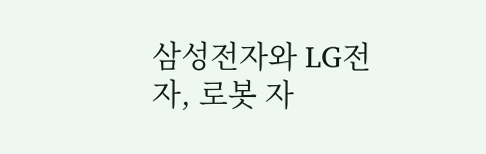삼성전자와 LG전자, 로봇 자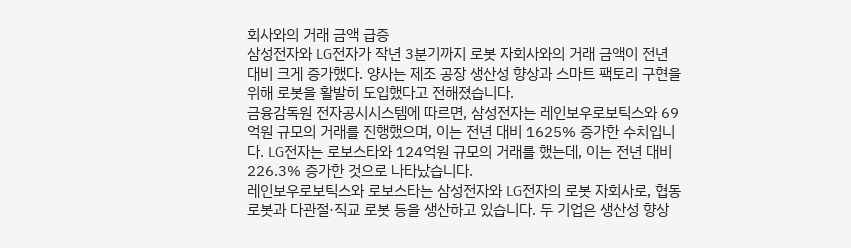회사와의 거래 금액 급증
삼성전자와 LG전자가 작년 3분기까지 로봇 자회사와의 거래 금액이 전년 대비 크게 증가했다. 양사는 제조 공장 생산성 향상과 스마트 팩토리 구현을 위해 로봇을 활발히 도입했다고 전해졌습니다.
금융감독원 전자공시시스템에 따르면, 삼성전자는 레인보우로보틱스와 69억원 규모의 거래를 진행했으며, 이는 전년 대비 1625% 증가한 수치입니다. LG전자는 로보스타와 124억원 규모의 거래를 했는데, 이는 전년 대비 226.3% 증가한 것으로 나타났습니다.
레인보우로보틱스와 로보스타는 삼성전자와 LG전자의 로봇 자회사로, 협동로봇과 다관절·직교 로봇 등을 생산하고 있습니다. 두 기업은 생산성 향상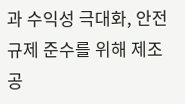과 수익성 극대화, 안전 규제 준수를 위해 제조 공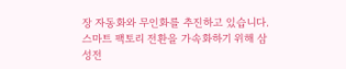장 자동화와 무인화를 추진하고 있습니다.
스마트 팩토리 전환을 가속화하기 위해 삼성전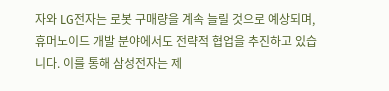자와 LG전자는 로봇 구매량을 계속 늘릴 것으로 예상되며, 휴머노이드 개발 분야에서도 전략적 협업을 추진하고 있습니다. 이를 통해 삼성전자는 제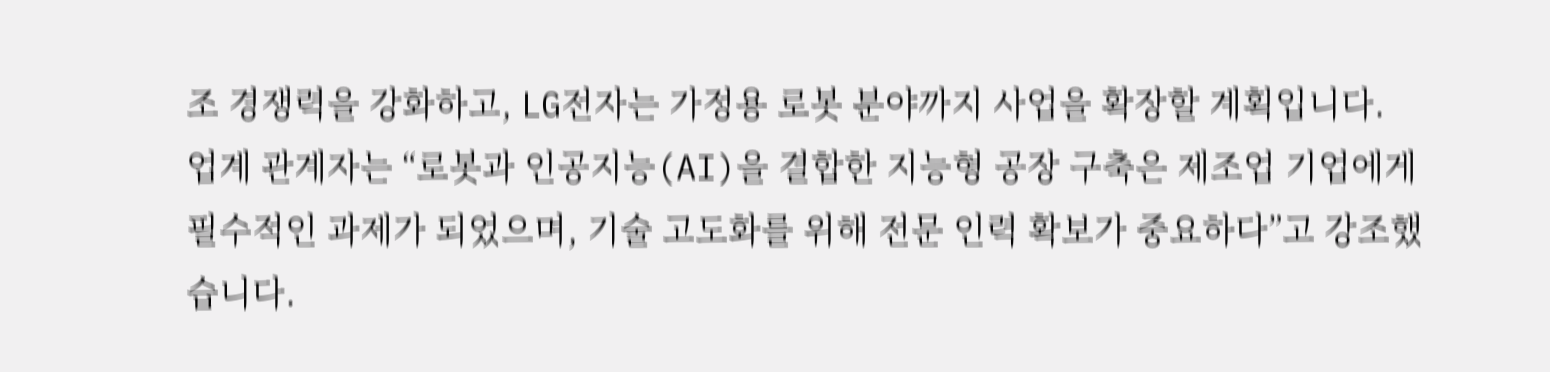조 경쟁력을 강화하고, LG전자는 가정용 로봇 분야까지 사업을 확장할 계획입니다.
업계 관계자는 “로봇과 인공지능(AI)을 결합한 지능형 공장 구축은 제조업 기업에게 필수적인 과제가 되었으며, 기술 고도화를 위해 전문 인력 확보가 중요하다”고 강조했습니다.